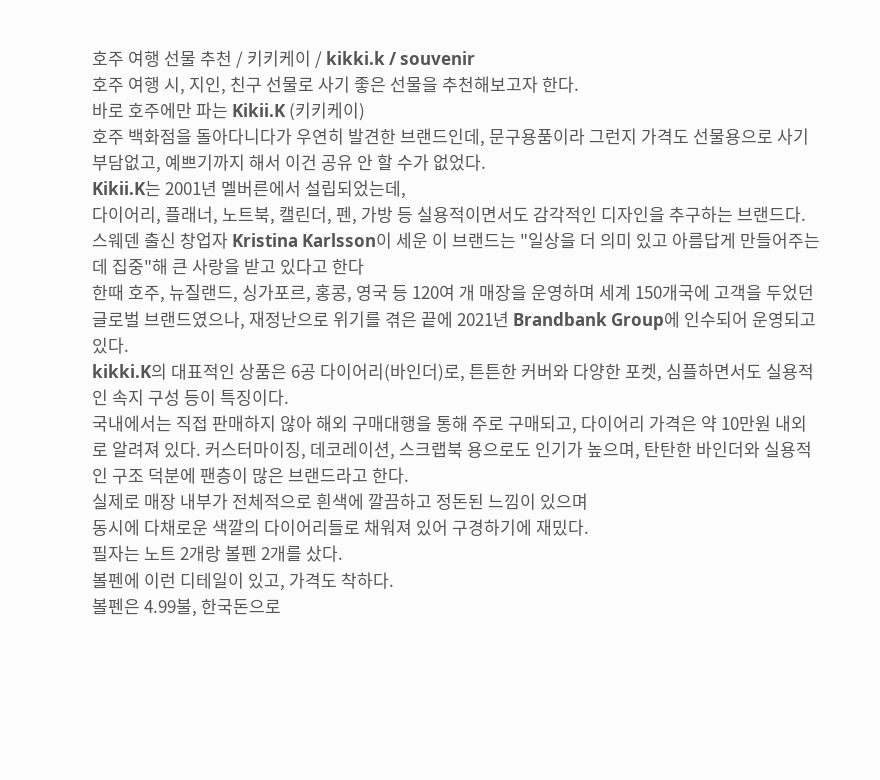호주 여행 선물 추천 / 키키케이 / kikki.k / souvenir
호주 여행 시, 지인, 친구 선물로 사기 좋은 선물을 추천해보고자 한다.
바로 호주에만 파는 Kikii.K (키키케이)
호주 백화점을 돌아다니다가 우연히 발견한 브랜드인데, 문구용품이라 그런지 가격도 선물용으로 사기 부담없고, 예쁘기까지 해서 이건 공유 안 할 수가 없었다.
Kikii.K는 2001년 멜버른에서 설립되었는데,
다이어리, 플래너, 노트북, 캘린더, 펜, 가방 등 실용적이면서도 감각적인 디자인을 추구하는 브랜드다.
스웨덴 출신 창업자 Kristina Karlsson이 세운 이 브랜드는 "일상을 더 의미 있고 아름답게 만들어주는 데 집중"해 큰 사랑을 받고 있다고 한다
한때 호주, 뉴질랜드, 싱가포르, 홍콩, 영국 등 120여 개 매장을 운영하며 세계 150개국에 고객을 두었던 글로벌 브랜드였으나, 재정난으로 위기를 겪은 끝에 2021년 Brandbank Group에 인수되어 운영되고 있다.
kikki.K의 대표적인 상품은 6공 다이어리(바인더)로, 튼튼한 커버와 다양한 포켓, 심플하면서도 실용적인 속지 구성 등이 특징이다.
국내에서는 직접 판매하지 않아 해외 구매대행을 통해 주로 구매되고, 다이어리 가격은 약 10만원 내외로 알려져 있다. 커스터마이징, 데코레이션, 스크랩북 용으로도 인기가 높으며, 탄탄한 바인더와 실용적인 구조 덕분에 팬층이 많은 브랜드라고 한다.
실제로 매장 내부가 전체적으로 흰색에 깔끔하고 정돈된 느낌이 있으며
동시에 다채로운 색깔의 다이어리들로 채워져 있어 구경하기에 재밌다.
필자는 노트 2개랑 볼펜 2개를 샀다.
볼펜에 이런 디테일이 있고, 가격도 착하다.
볼펜은 4.99불, 한국돈으로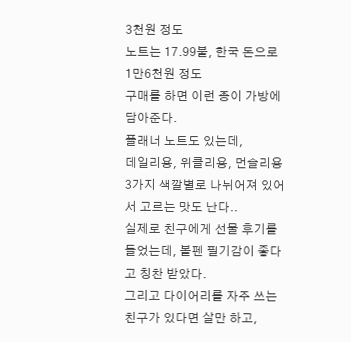3천원 정도
노트는 17.99불, 한국 돈으로 1만6천원 정도
구매를 하면 이런 종이 가방에 담아준다.
플래너 노트도 있는데,
데일리용, 위클리용, 먼슬리용 3가지 색깔별로 나뉘어져 있어서 고르는 맛도 난다..
실제로 친구에게 선물 후기를 들었는데, 볼펜 필기감이 좋다고 칭찬 받았다.
그리고 다이어리를 자주 쓰는 친구가 있다면 살만 하고,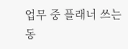업무 중 플래너 쓰는 동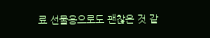료 선물용으로도 괜찮은 것 같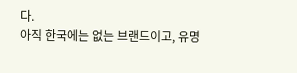다.
아직 한국에는 없는 브랜드이고, 유명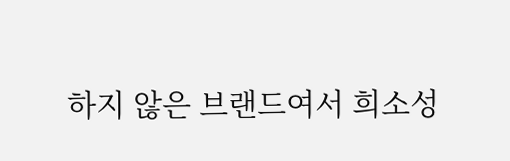하지 않은 브랜드여서 희소성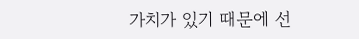가치가 있기 때문에 선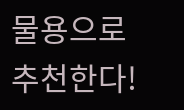물용으로 추천한다!